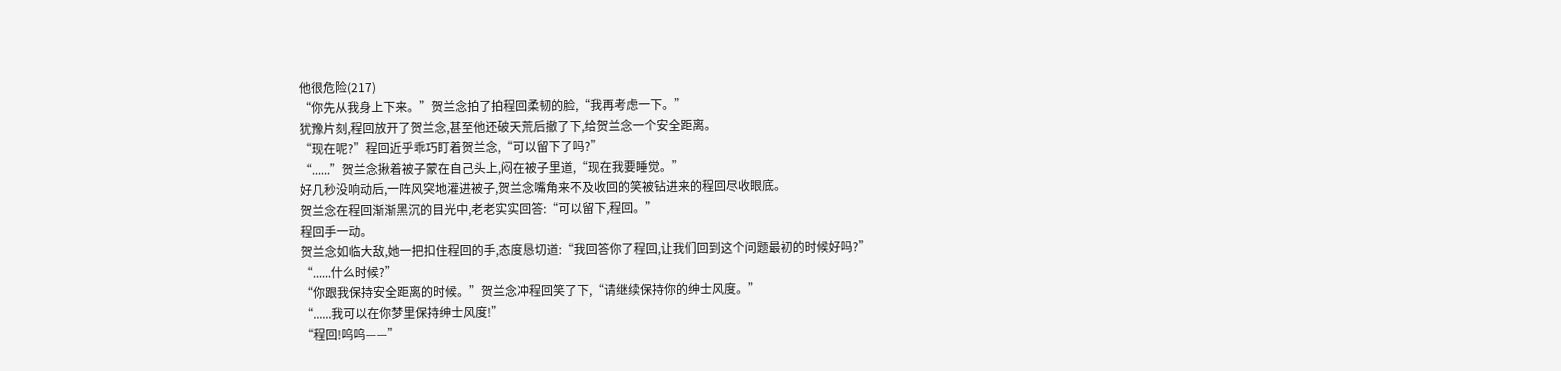他很危险(217)
“你先从我身上下来。”贺兰念拍了拍程回柔韧的脸,“我再考虑一下。”
犹豫片刻,程回放开了贺兰念,甚至他还破天荒后撤了下,给贺兰念一个安全距离。
“现在呢?”程回近乎乖巧盯着贺兰念,“可以留下了吗?”
“......”贺兰念揪着被子蒙在自己头上,闷在被子里道,“现在我要睡觉。”
好几秒没响动后,一阵风突地灌进被子,贺兰念嘴角来不及收回的笑被钻进来的程回尽收眼底。
贺兰念在程回渐渐黑沉的目光中,老老实实回答:“可以留下,程回。”
程回手一动。
贺兰念如临大敌,她一把扣住程回的手,态度恳切道:“我回答你了程回,让我们回到这个问题最初的时候好吗?”
“......什么时候?”
“你跟我保持安全距离的时候。”贺兰念冲程回笑了下,“请继续保持你的绅士风度。”
“......我可以在你梦里保持绅士风度!”
“程回!呜呜——”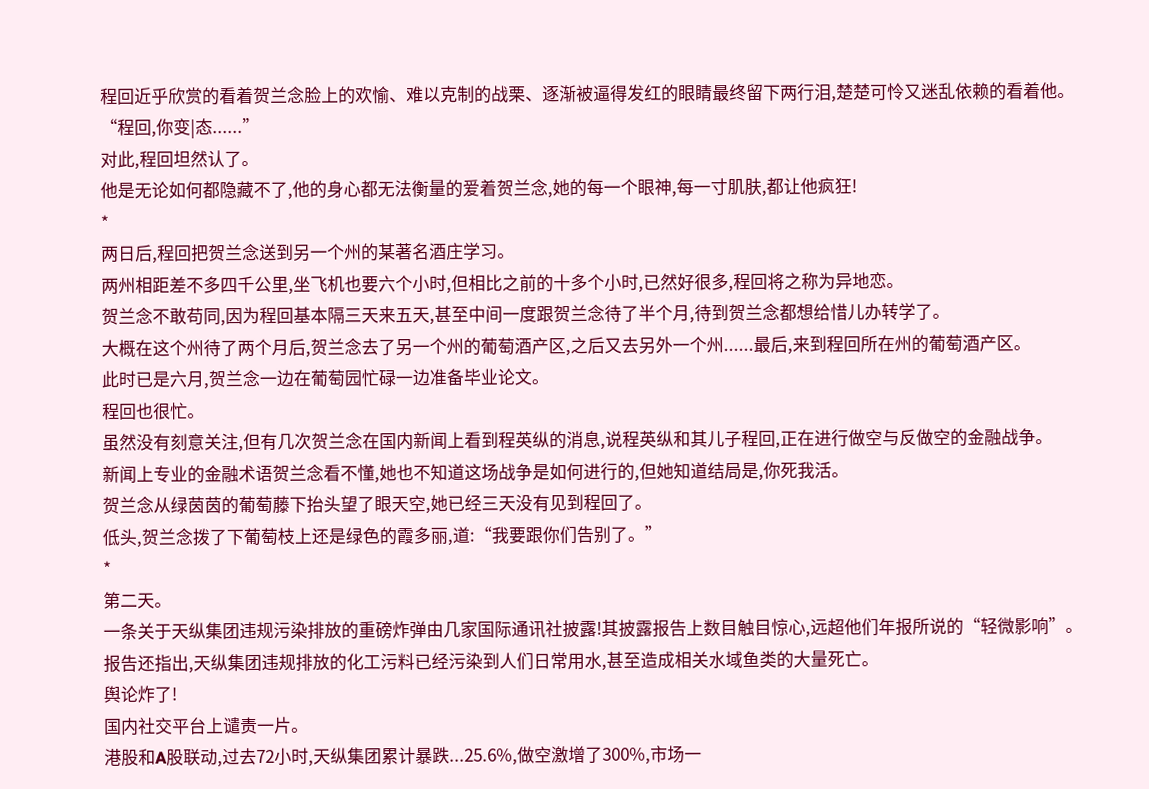程回近乎欣赏的看着贺兰念脸上的欢愉、难以克制的战栗、逐渐被逼得发红的眼睛最终留下两行泪,楚楚可怜又迷乱依赖的看着他。
“程回,你变|态......”
对此,程回坦然认了。
他是无论如何都隐藏不了,他的身心都无法衡量的爱着贺兰念,她的每一个眼神,每一寸肌肤,都让他疯狂!
*
两日后,程回把贺兰念送到另一个州的某著名酒庄学习。
两州相距差不多四千公里,坐飞机也要六个小时,但相比之前的十多个小时,已然好很多,程回将之称为异地恋。
贺兰念不敢苟同,因为程回基本隔三天来五天,甚至中间一度跟贺兰念待了半个月,待到贺兰念都想给惜儿办转学了。
大概在这个州待了两个月后,贺兰念去了另一个州的葡萄酒产区,之后又去另外一个州......最后,来到程回所在州的葡萄酒产区。
此时已是六月,贺兰念一边在葡萄园忙碌一边准备毕业论文。
程回也很忙。
虽然没有刻意关注,但有几次贺兰念在国内新闻上看到程英纵的消息,说程英纵和其儿子程回,正在进行做空与反做空的金融战争。
新闻上专业的金融术语贺兰念看不懂,她也不知道这场战争是如何进行的,但她知道结局是,你死我活。
贺兰念从绿茵茵的葡萄藤下抬头望了眼天空,她已经三天没有见到程回了。
低头,贺兰念拨了下葡萄枝上还是绿色的霞多丽,道:“我要跟你们告别了。”
*
第二天。
一条关于天纵集团违规污染排放的重磅炸弹由几家国际通讯社披露!其披露报告上数目触目惊心,远超他们年报所说的“轻微影响”。
报告还指出,天纵集团违规排放的化工污料已经污染到人们日常用水,甚至造成相关水域鱼类的大量死亡。
舆论炸了!
国内社交平台上谴责一片。
港股和A股联动,过去72小时,天纵集团累计暴跌...25.6%,做空激增了300%,市场一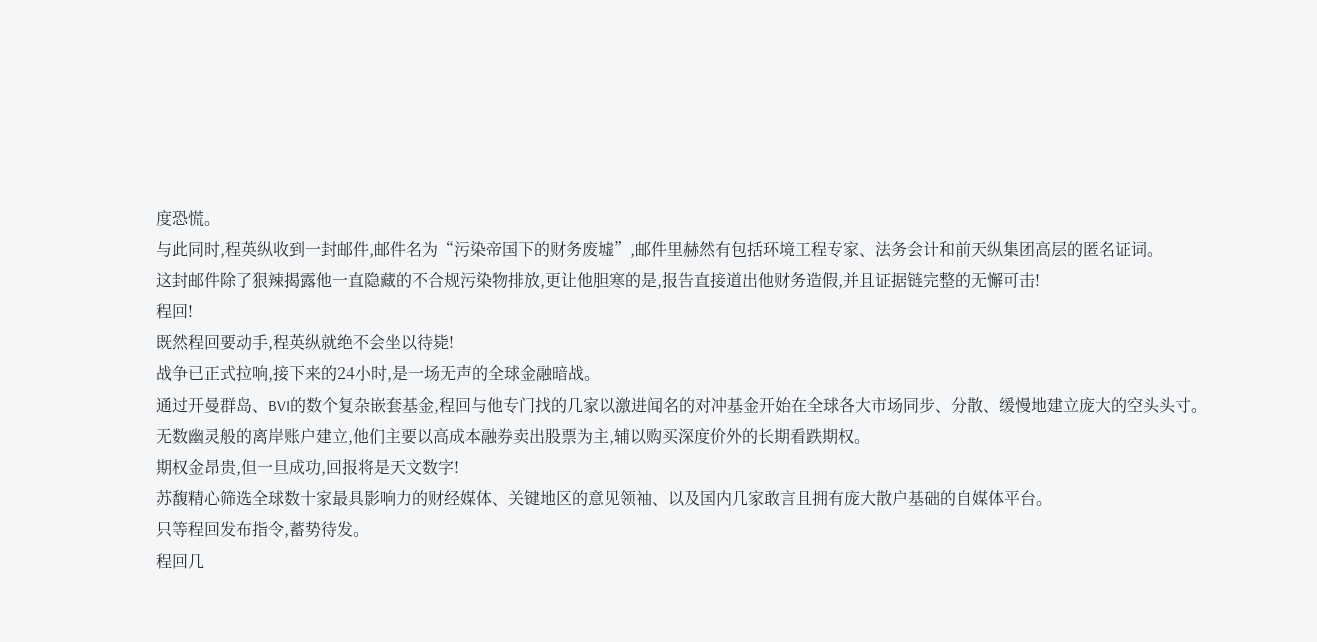度恐慌。
与此同时,程英纵收到一封邮件,邮件名为“污染帝国下的财务废墟”,邮件里赫然有包括环境工程专家、法务会计和前天纵集团高层的匿名证词。
这封邮件除了狠辣揭露他一直隐藏的不合规污染物排放,更让他胆寒的是,报告直接道出他财务造假,并且证据链完整的无懈可击!
程回!
既然程回要动手,程英纵就绝不会坐以待毙!
战争已正式拉响,接下来的24小时,是一场无声的全球金融暗战。
通过开曼群岛、BVI的数个复杂嵌套基金,程回与他专门找的几家以激进闻名的对冲基金开始在全球各大市场同步、分散、缓慢地建立庞大的空头头寸。
无数幽灵般的离岸账户建立,他们主要以高成本融券卖出股票为主,辅以购买深度价外的长期看跌期权。
期权金昂贵,但一旦成功,回报将是天文数字!
苏馥精心筛选全球数十家最具影响力的财经媒体、关键地区的意见领袖、以及国内几家敢言且拥有庞大散户基础的自媒体平台。
只等程回发布指令,蓄势待发。
程回几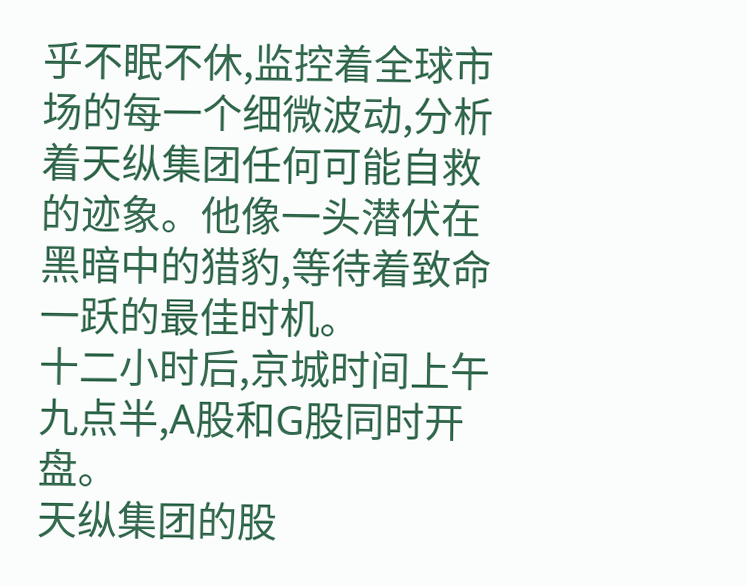乎不眠不休,监控着全球市场的每一个细微波动,分析着天纵集团任何可能自救的迹象。他像一头潜伏在黑暗中的猎豹,等待着致命一跃的最佳时机。
十二小时后,京城时间上午九点半,A股和G股同时开盘。
天纵集团的股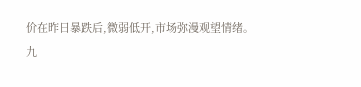价在昨日暴跌后,微弱低开,市场弥漫观望情绪。
九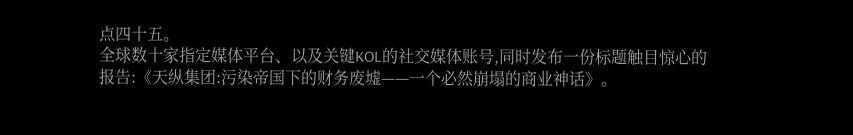点四十五。
全球数十家指定媒体平台、以及关键KOL的社交媒体账号,同时发布一份标题触目惊心的报告:《天纵集团:污染帝国下的财务废墟——一个必然崩塌的商业神话》。